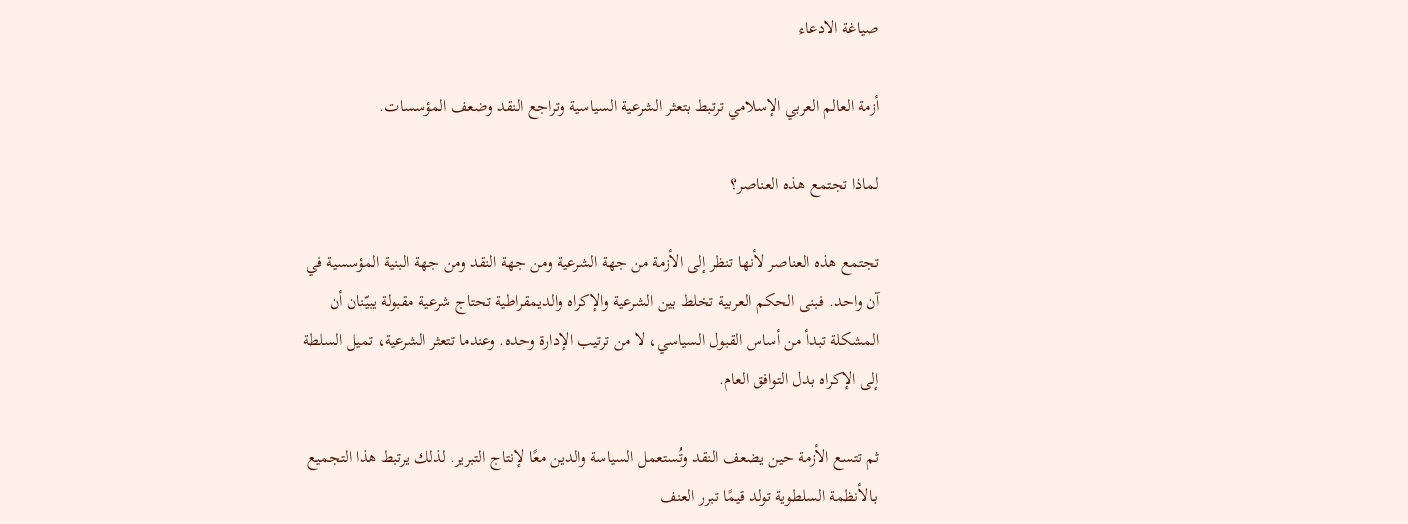صياغة الادعاء

أزمة العالم العربي الإسلامي ترتبط بتعثر الشرعية السياسية وتراجع النقد وضعف المؤسسات.

لماذا تجتمع هذه العناصر؟

تجتمع هذه العناصر لأنها تنظر إلى الأزمة من جهة الشرعية ومن جهة النقد ومن جهة البنية المؤسسية في آن واحد. فـبنى الحكم العربية تخلط بين الشرعية والإكراه والديمقراطية تحتاج شرعية مقبولة يبيّنان أن المشكلة تبدأ من أساس القبول السياسي، لا من ترتيب الإدارة وحده. وعندما تتعثر الشرعية، تميل السلطة إلى الإكراه بدل التوافق العام.

ثم تتسع الأزمة حين يضعف النقد وتُستعمل السياسة والدين معًا لإنتاج التبرير. لذلك يرتبط هذا التجميع بـالأنظمة السلطوية تولد قيمًا تبرر العنف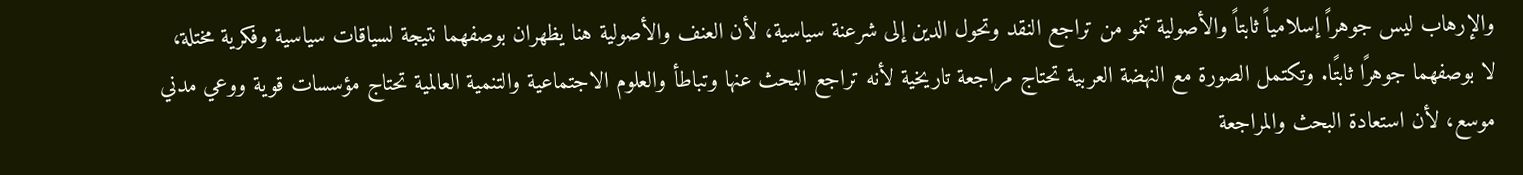والإرهاب ليس جوهراً إسلامياً ثابتاً والأصولية تنمو من تراجع النقد وتحول الدين إلى شرعنة سياسية، لأن العنف والأصولية هنا يظهران بوصفهما نتيجة لسياقات سياسية وفكرية مختلة، لا بوصفهما جوهرًا ثابتًا. وتكتمل الصورة مع النهضة العربية تحتاج مراجعة تاريخية لأنه تراجع البحث عنها وتباطأ والعلوم الاجتماعية والتنمية العالمية تحتاج مؤسسات قوية ووعي مدني موسع، لأن استعادة البحث والمراجعة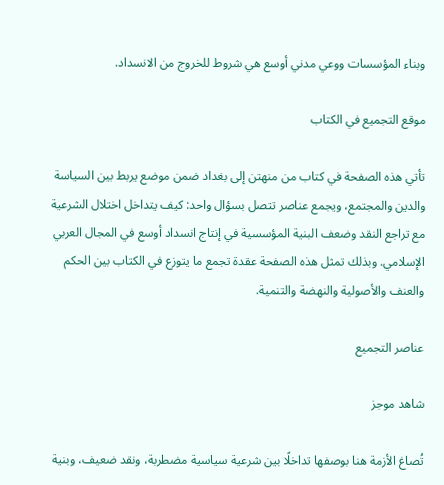وبناء المؤسسات ووعي مدني أوسع هي شروط للخروج من الانسداد.

موقع التجميع في الكتاب

تأتي هذه الصفحة في كتاب من منهتن إلى بغداد ضمن موضع يربط بين السياسة والدين والمجتمع، ويجمع عناصر تتصل بسؤال واحد: كيف يتداخل اختلال الشرعية مع تراجع النقد وضعف البنية المؤسسية في إنتاج انسداد أوسع في المجال العربي الإسلامي. وبذلك تمثل هذه الصفحة عقدة تجمع ما يتوزع في الكتاب بين الحكم والعنف والأصولية والنهضة والتنمية.

عناصر التجميع

شاهد موجز

تُصاغ الأزمة هنا بوصفها تداخلًا بين شرعية سياسية مضطربة، ونقد ضعيف، وبنية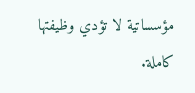مؤسساتية لا تؤدي وظيفتها كاملة.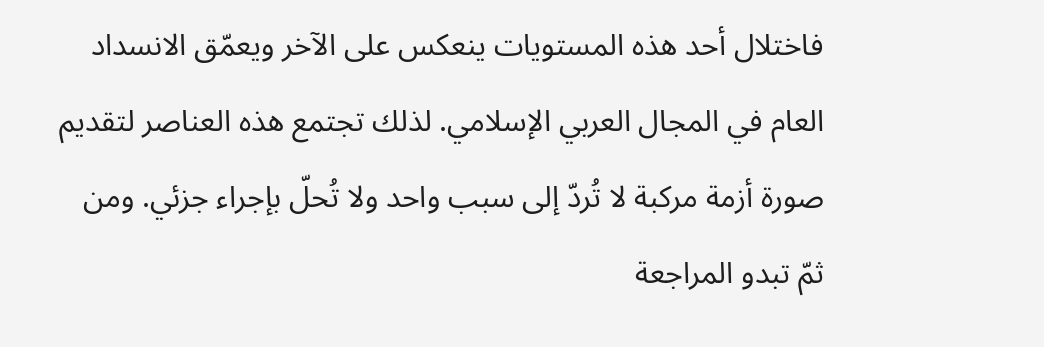فاختلال أحد هذه المستويات ينعكس على الآخر ويعمّق الانسداد العام في المجال العربي الإسلامي. لذلك تجتمع هذه العناصر لتقديم صورة أزمة مركبة لا تُردّ إلى سبب واحد ولا تُحلّ بإجراء جزئي. ومن ثمّ تبدو المراجعة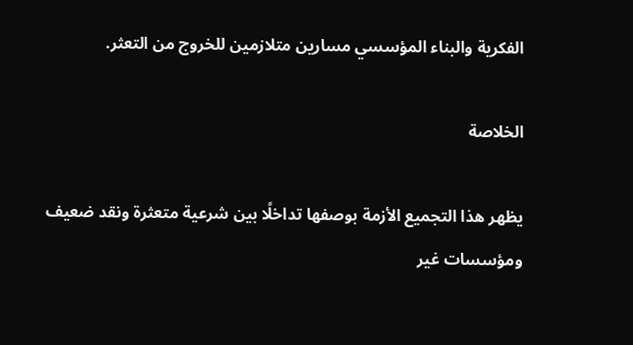الفكرية والبناء المؤسسي مسارين متلازمين للخروج من التعثر.

الخلاصة

يظهر هذا التجميع الأزمة بوصفها تداخلًا بين شرعية متعثرة ونقد ضعيف ومؤسسات غير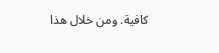كافية. ومن خلال هذا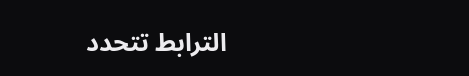الترابط تتحدد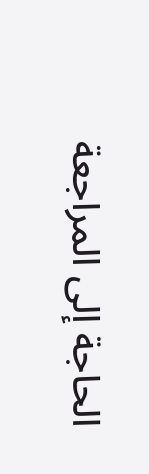الحاجة إلى المراجعة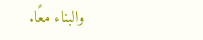والبناء معًا.